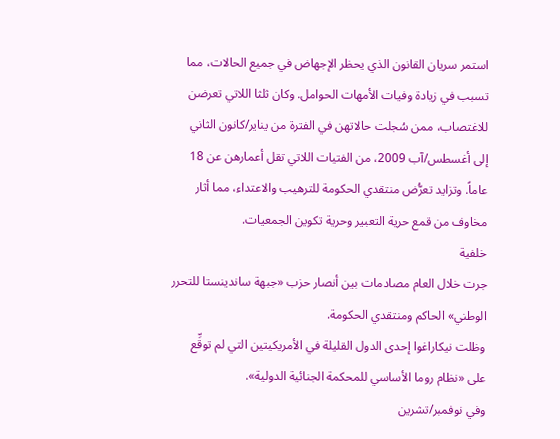استمر سريان القانون الذي يحظر الإجهاض في جميع الحالات، مما تسبب في زيادة وفيات الأمهات الحوامل. وكان ثلثا اللاتي تعرضن للاغتصاب، ممن سُجلت حالاتهن في الفترة من يناير/كانون الثاني إلى أغسطس/آب 2009، من الفتيات اللاتي تقل أعمارهن عن 18 عاماً. وتزايد تعرُّض منتقدي الحكومة للترهيب والاعتداء، مما أثار مخاوف من قمع حرية التعبير وحرية تكوين الجمعيات.
خلفية
جرت خلال العام مصادمات بين أنصار حزب «جبهة ساندينستا للتحرر الوطني» الحاكم ومنتقدي الحكومة.
وظلت نيكاراغوا إحدى الدول القليلة في الأمريكيتين التي لم توقِّع على «نظام روما الأساسي للمحكمة الجنائية الدولية».
وفي نوفمبر/تشرين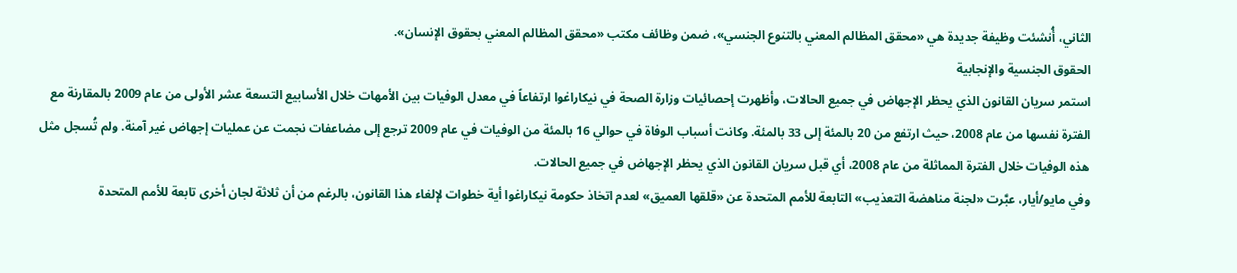الثاني، أُنشئت وظيفة جديدة هي «محقق المظالم المعني بالتنوع الجنسي»، ضمن وظائف مكتب «محقق المظالم المعني بحقوق الإنسان».
الحقوق الجنسية والإنجابية
استمر سريان القانون الذي يحظر الإجهاض في جميع الحالات، وأظهرت إحصائيات وزارة الصحة في نيكاراغوا ارتفاعاً في معدل الوفيات بين الأمهات خلال الأسابيع التسعة عشر الأولى من عام 2009 بالمقارنة مع الفترة نفسها من عام 2008، حيث ارتفع من 20 بالمئة إلى 33 بالمئة. وكانت أسباب الوفاة في حوالي 16 بالمئة من الوفيات في عام 2009 ترجع إلى مضاعفات نجمت عن عمليات إجهاض غير آمنة. ولم تُسجل مثل هذه الوفيات خلال الفترة المماثلة من عام 2008، أي قبل سريان القانون الذي يحظر الإجهاض في جميع الحالات.
وفي مايو/أيار، عبَّرت «لجنة مناهضة التعذيب» التابعة للأمم المتحدة عن «قلقها العميق» لعدم اتخاذ حكومة نيكاراغوا أية خطوات لإلغاء هذا القانون، بالرغم من أن ثلاثة لجان أخرى تابعة للأمم المتحدة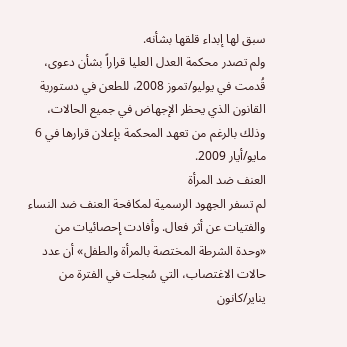سبق لها إبداء قلقها بشأنه.
ولم تصدر محكمة العدل العليا قراراً بشأن دعوى، قُدمت في يوليو/تموز 2008، للطعن في دستورية القانون الذي يحظر الإجهاض في جميع الحالات، وذلك بالرغم من تعهد المحكمة بإعلان قرارها في 6 مايو/أيار 2009.
العنف ضد المرأة
لم تسفر الجهود الرسمية لمكافحة العنف ضد النساء والفتيات عن أثر فعال. وأفادت إحصائيات من «وحدة الشرطة المختصة بالمرأة والطفل» أن عدد حالات الاغتصاب، التي سُجلت في الفترة من يناير/كانون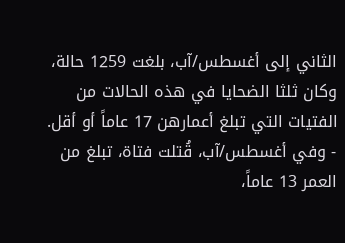الثاني إلى أغسطس/آب، بلغت 1259 حالة، وكان ثلثا الضحايا في هذه الحالات من الفتيات التي تبلغ أعمارهن 17 عاماً أو أقل.
- وفي أغسطس/آب، قُتلت فتاة، تبلغ من العمر 13 عاماً،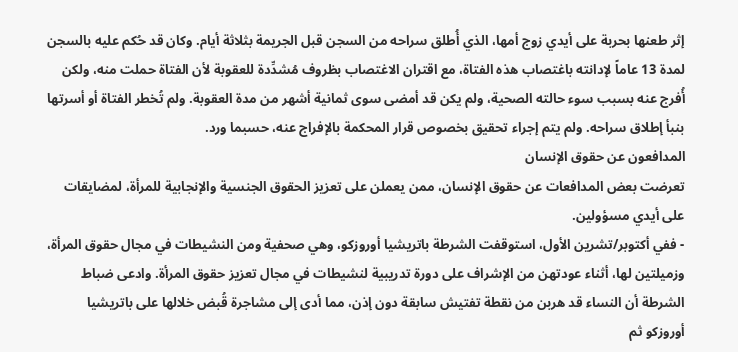إثر طعنها بحربة على أيدي زوج أمها، الذي أُطلق سراحه من السجن قبل الجريمة بثلاثة أيام. وكان قد حُكم عليه بالسجن لمدة 13 عاماً لإدانته باغتصاب هذه الفتاة، مع اقتران الاغتصاب بظروف مُشدِّدة للعقوبة لأن الفتاة حملت منه، ولكن أُفرج عنه بسبب سوء حالته الصحية، ولم يكن قد أمضى سوى ثمانية أشهر من مدة العقوبة. ولم تُخطر الفتاة أو أسرتها بنبأ إطلاق سراحه. ولم يتم إجراء تحقيق بخصوص قرار المحكمة بالإفراج عنه، حسبما ورد.
المدافعون عن حقوق الإنسان
تعرضت بعض المدافعات عن حقوق الإنسان، ممن يعملن على تعزيز الحقوق الجنسية والإنجابية للمرأة، لمضايقات على أيدي مسؤولين.
- ففي أكتوبر/تشرين الأول، استوقفت الشرطة باتريشيا أوروزكو، وهي صحفية ومن النشيطات في مجال حقوق المرأة، وزميلتين لها، أثناء عودتهن من الإشراف على دورة تدريبية لنشيطات في مجال تعزيز حقوق المرأة. وادعى ضباط الشرطة أن النساء قد هربن من نقطة تفتيش سابقة دون إذن، مما أدى إلى مشاجرة قُبض خلالها على باتريشيا أوروزكو ثم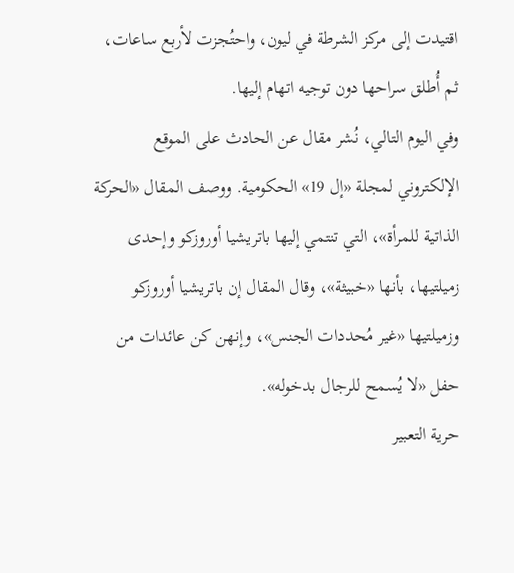اقتيدت إلى مركز الشرطة في ليون، واحتُجزت لأربع ساعات، ثم أُطلق سراحها دون توجيه اتهام إليها.
وفي اليوم التالي، نُشر مقال عن الحادث على الموقع الإلكتروني لمجلة «إل 19» الحكومية. ووصف المقال «الحركة الذاتية للمرأة»، التي تنتمي إليها باتريشيا أوروزكو وإحدى زميلتيها، بأنها «خبيثة»، وقال المقال إن باتريشيا أوروزكو وزميلتيها «غير مُحددات الجنس»، وإنهن كن عائدات من حفل «لا يُسمح للرجال بدخوله».
حرية التعبير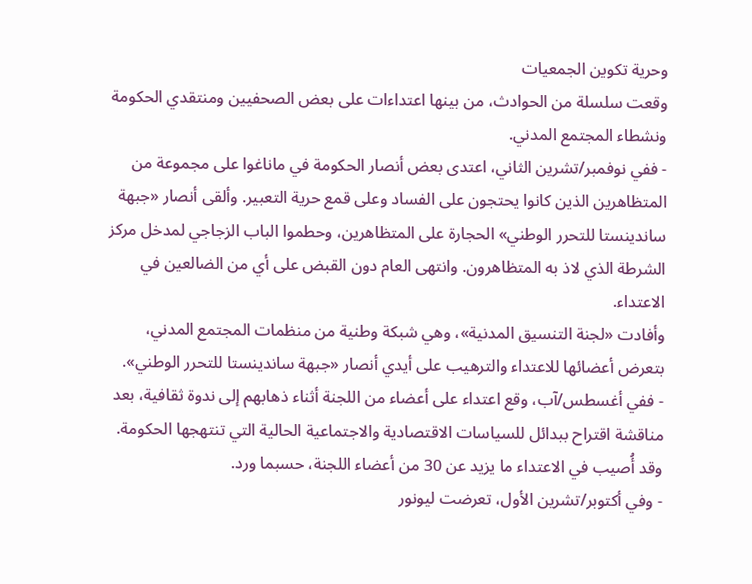وحرية تكوين الجمعيات
وقعت سلسلة من الحوادث، من بينها اعتداءات على بعض الصحفيين ومنتقدي الحكومة ونشطاء المجتمع المدني.
- ففي نوفمبر/تشرين الثاني، اعتدى بعض أنصار الحكومة في ماناغوا على مجموعة من المتظاهرين الذين كانوا يحتجون على الفساد وعلى قمع حرية التعبير. وألقى أنصار «جبهة ساندينستا للتحرر الوطني» الحجارة على المتظاهرين، وحطموا الباب الزجاجي لمدخل مركز الشرطة الذي لاذ به المتظاهرون. وانتهى العام دون القبض على أي من الضالعين في الاعتداء.
وأفادت «لجنة التنسيق المدنية»، وهي شبكة وطنية من منظمات المجتمع المدني، بتعرض أعضائها للاعتداء والترهيب على أيدي أنصار «جبهة ساندينستا للتحرر الوطني».
- ففي أغسطس/آب، وقع اعتداء على أعضاء من اللجنة أثناء ذهابهم إلى ندوة ثقافية، بعد مناقشة اقتراح ببدائل للسياسات الاقتصادية والاجتماعية الحالية التي تنتهجها الحكومة. وقد أُصيب في الاعتداء ما يزيد عن 30 من أعضاء اللجنة، حسبما ورد.
- وفي أكتوبر/تشرين الأول، تعرضت ليونور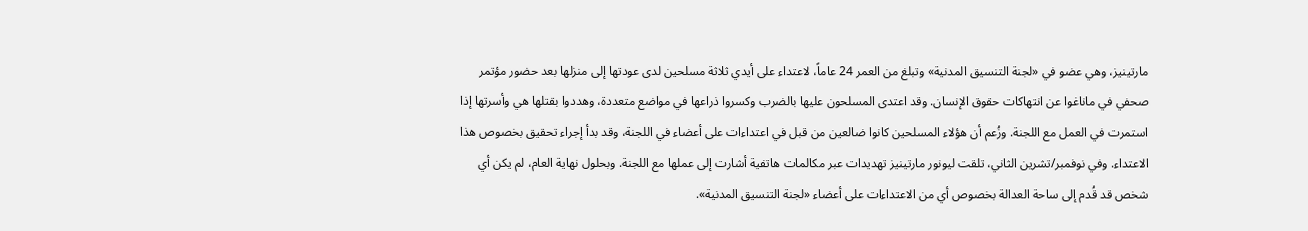مارتينيز، وهي عضو في «لجنة التنسيق المدنية» وتبلغ من العمر 24 عاماً، لاعتداء على أيدي ثلاثة مسلحين لدى عودتها إلى منزلها بعد حضور مؤتمر صحفي في ماناغوا عن انتهاكات حقوق الإنسان. وقد اعتدى المسلحون عليها بالضرب وكسروا ذراعها في مواضع متعددة، وهددوا بقتلها هي وأسرتها إذا استمرت في العمل مع اللجنة. وزُعم أن هؤلاء المسلحين كانوا ضالعين من قبل في اعتداءات على أعضاء في اللجنة، وقد بدأ إجراء تحقيق بخصوص هذا الاعتداء. وفي نوفمبر/تشرين الثاني، تلقت ليونور مارتينيز تهديدات عبر مكالمات هاتفية أشارت إلى عملها مع اللجنة. وبحلول نهاية العام، لم يكن أي شخص قد قُدم إلى ساحة العدالة بخصوص أي من الاعتداءات على أعضاء «لجنة التنسيق المدنية».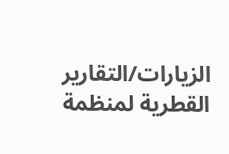الزيارات/التقارير القطرية لمنظمة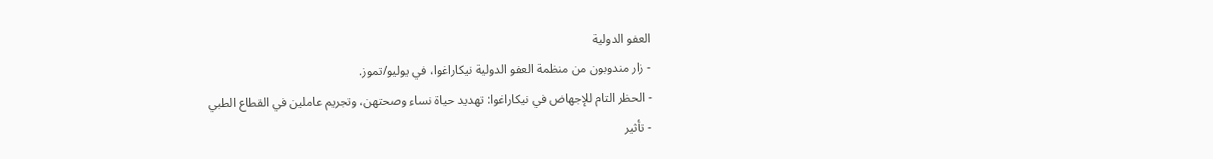العفو الدولية
- زار مندوبون من منظمة العفو الدولية نيكاراغوا، في يوليو/تموز.
- الحظر التام للإجهاض في نيكاراغوا: تهديد حياة نساء وصحتهن، وتجريم عاملين في القطاع الطبي
- تأثير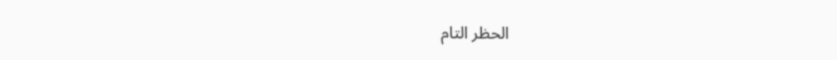الحظر التام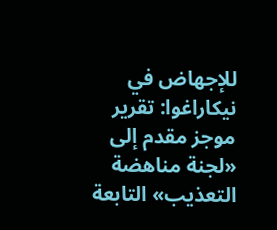للإجهاض في نيكاراغوا: تقرير موجز مقدم إلى «لجنة مناهضة التعذيب» التابعة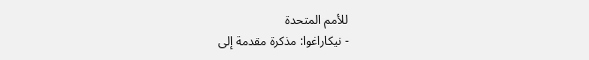للأمم المتحدة
- نيكاراغوا: مذكرة مقدمة إلى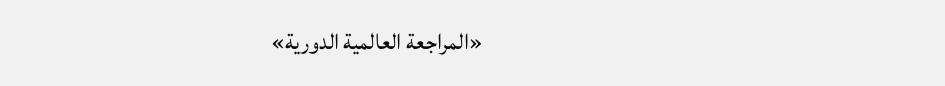«المراجعة العالمية الدورية»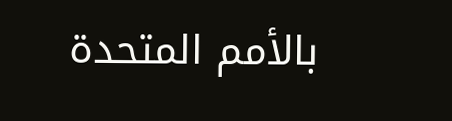بالأمم المتحدة